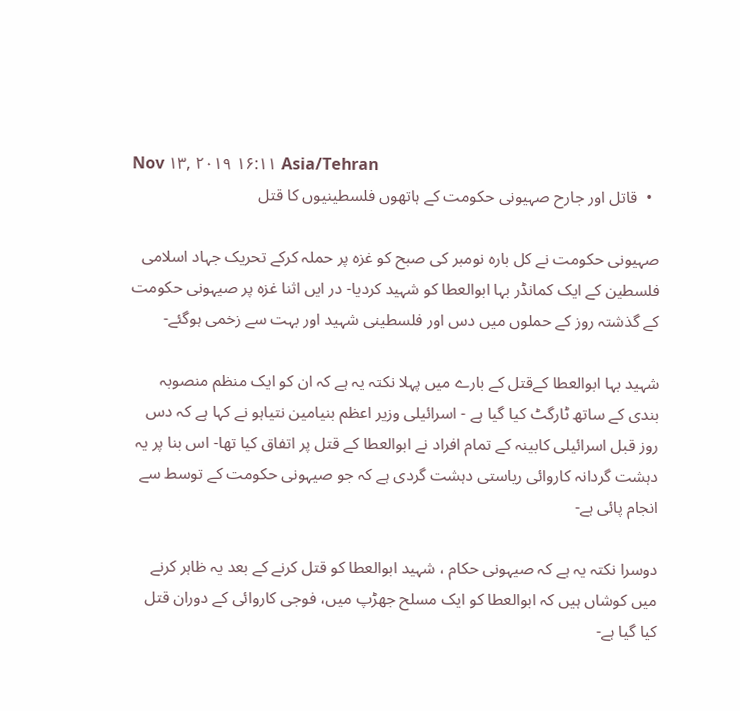Nov ۱۳, ۲۰۱۹ ۱۶:۱۱ Asia/Tehran
  •  قاتل اور جارح صہیونی حکومت کے ہاتھوں فلسطینیوں کا قتل

صہیونی حکومت نے کل بارہ نومبر کی صبح کو غزہ پر حملہ کرکے تحریک جہاد اسلامی فلسطین کے ایک کمانڈر بہا ابوالعطا کو شہید کردیا- در ایں اثنا غزہ پر صیہونی حکومت کے گذشتہ روز کے حملوں میں دس اور فلسطینی شہید اور بہت سے زخمی ہوگئے-

شہید بہا ابوالعطا کےقتل کے بارے میں پہلا نکتہ یہ ہے کہ ان کو ایک منظم منصوبہ بندی کے ساتھ ٹارگٹ کیا گیا ہے - اسرائیلی وزیر اعظم بنیامین نتیاہو نے کہا ہے کہ دس روز قبل اسرائیلی کابینہ کے تمام افراد نے ابوالعطا کے قتل پر اتفاق کیا تھا- اس بنا پر یہ دہشت گردانہ کاروائی ریاستی دہشت گردی ہے کہ جو صیہونی حکومت کے توسط سے انجام پائی ہے-

دوسرا نکتہ یہ ہے کہ صیہونی حکام ، شہید ابوالعطا کو قتل کرنے کے بعد یہ ظاہر کرنے میں کوشاں ہیں کہ ابوالعطا کو ایک مسلح جھڑپ میں، فوجی کاروائی کے دوران قتل کیا گیا ہے-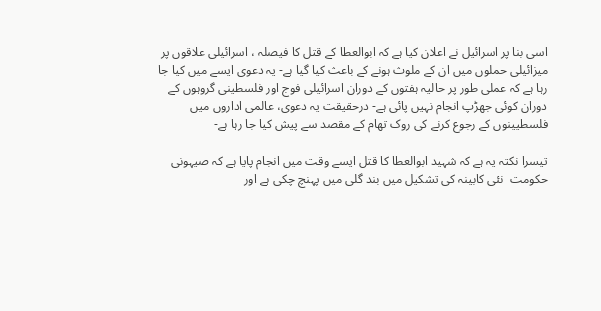اسی بنا پر اسرائیل نے اعلان کیا ہے کہ ابوالعطا کے قتل کا فیصلہ ، اسرائیلی علاقوں پر میزائیلی حملوں میں ان کے ملوث ہونے کے باعث کیا گیا ہے- یہ دعوی ایسے میں کیا جا رہا ہے کہ عملی طور پر حالیہ ہفتوں کے دوران اسرائیلی فوج اور فلسطینی گروہوں کے دوران کوئی جھڑپ انجام نہیں پائی ہے- درحقیقت یہ دعوی، عالمی اداروں میں فلسطیینوں کے رجوع کرنے کی روک تھام کے مقصد سے پیش کیا جا رہا ہے-

تیسرا نکتہ یہ ہے کہ شہید ابوالعطا کا قتل ایسے وقت میں انجام پایا ہے کہ صیہونی حکومت  نئی کابینہ کی تشکیل میں بند گلی میں پہنچ چکی ہے اور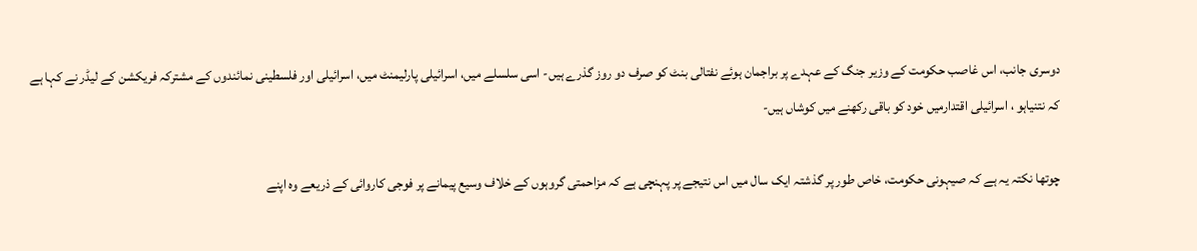دوسری جانب، اس غاصب حکومت کے وزیر جنگ کے عہدے پر براجمان ہوئے نفتالی بنٹ کو صرف دو روز گذرے ہیں- اسی سلسلے میں، اسرائیلی پارلیمنٹ میں، اسرائیلی اور فلسطینی نمائندوں کے مشترکہ فریکشن کے لیڈر نے کہا ہے کہ نتنیاہو ، اسرائیلی اقتدارمیں خود کو باقی رکھنے میں کوشاں ہیں-

چوتھا نکتہ یہ ہے کہ صیہونی حکومت، خاص طور پر گذشتہ ایک سال میں اس نتیجے پر پہنچی ہے کہ مزاحمتی گروہوں کے خلاف وسیع پیمانے پر فوجی کاروائی کے ذریعے وہ اپنے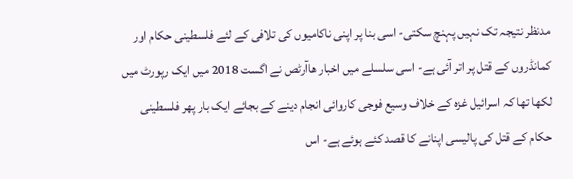مدنظر نتیجہ تک نہیں پہنچ سکتی- اسی بنا پر اپنی ناکامیوں کی تلافی کے لئے فلسطینی حکام اور کمانڈروں کے قتل پر اتر آئی ہے- اسی سلسلے میں اخبار ھاآرٹص نے اگست 2018 میں ایک رپورٹ میں لکھا تھا کہ اسرائیل غزہ کے خلاف وسیع فوجی کاروائی انجام دینے کے بجائے ایک بار پھر فلسطینی حکام کے قتل کی پالیسی اپنانے کا قصد کئے ہوئے ہے- اس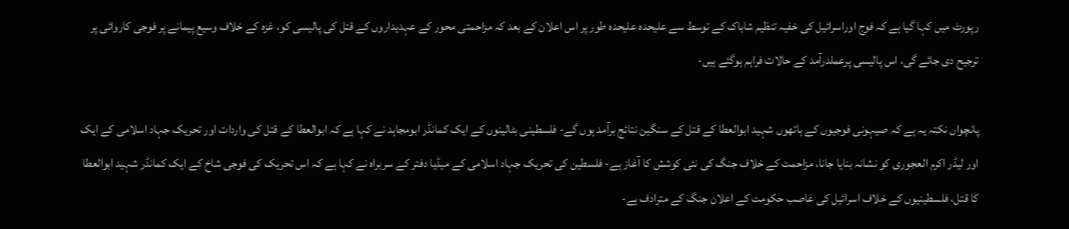رپورٹ میں کہا گیا ہے کہ فوج اوراسرائیل کی خفیہ تنظیم شاباک کے توسط سے علیحدہ علیحدہ طور پر اس اعلان کے بعد کہ مزاحمتی محور کے عہدیداروں کے قتل کی پالیسی کو، غزہ کے خلاف وسیع پیمانے پر فوجی کاروائی پر ترجیح دی جائے گی، اس پالیسی پرعملدرآمد کے حالات فراہم ہوگئے ہیں-

پانچواں نکتہ یہ ہے کہ صیہونی فوجیوں کے ہاتھوں شہید ابوالعطا کے قتل کے سنگین نتائج برآمد ہوں گے- فلسطینی بٹالینوں کے ایک کمانڈر ابومجاہد نے کہا ہے کہ ابوالعطا کے قتل کی واردات اور تحریک جہاد اسلامی کے ایک اور لیڈر اکرم العجوری کو نشانہ بنایا جانا، مزاحمت کے خلاف جنگ کی نئی کوشش کا آغاز ہے- فلسطین کی تحریک جہاد اسلامی کے میڈیا دفتر کے سربراہ نے کہا ہے کہ اس تحریک کی فوجی شاخ کے ایک کمانڈر شہید ابوالعطا کا قتل، فلسطینیوں کے خلاف اسرائیل کی غاصب حکومت کے اعلان جنگ کے مترادف ہے-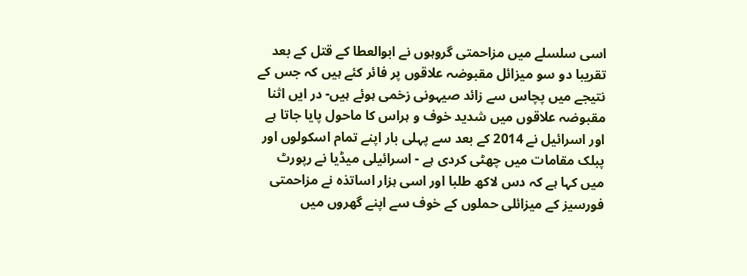اسی سلسلے میں مزاحمتی گروہوں نے ابوالعطا کے قتل کے بعد تقریبا دو سو میزائل مقبوضہ علاقوں پر فائر کئے ہیں کہ جس کے نتیجے میں پچاس سے زائد صیہونی زخمی ہوئے ہیں- در ایں اثنا مقبوضہ علاقوں میں شدید خوف و ہراس کا ماحول پایا جاتا ہے اور اسرائیل نے 2014 کے بعد سے پہلی بار اپنے تمام اسکولوں اور پبلک مقامات میں چھٹی کردی ہے - اسرائیلی میڈیا نے رپورٹ میں کہا ہے کہ دس لاکھ طلبا اور اسی ہزار اساتذہ نے مزاحمتی فورسیز کے میزائلی حملوں کے خوف سے اپنے گھروں میں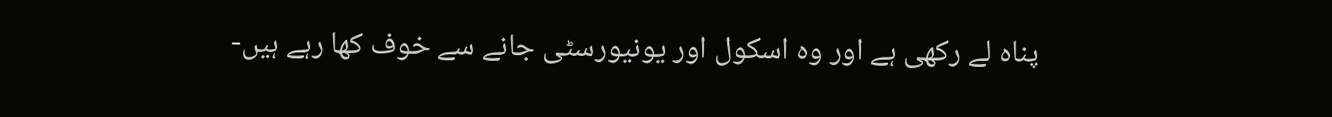پناہ لے رکھی ہے اور وہ اسکول اور یونیورسٹی جانے سے خوف کھا رہے ہیں-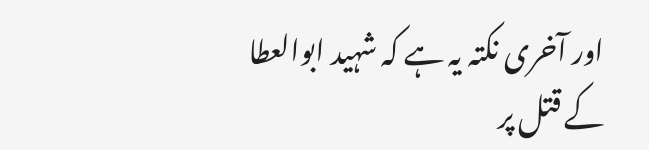اور آخری نکتہ یہ ہے کہ شہید ابوالعطا کے قتل پر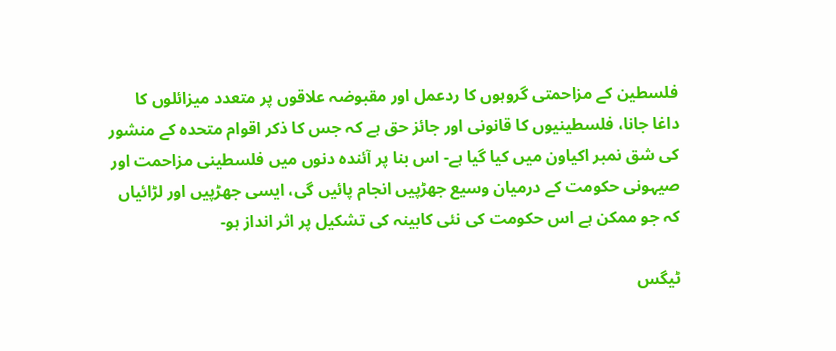فلسطین کے مزاحمتی گروہوں کا ردعمل اور مقبوضہ علاقوں پر متعدد میزائلوں کا داغا جانا، فلسطینیوں کا قانونی اور جائز حق ہے کہ جس کا ذکر اقوام متحدہ کے منشور کی شق نمبر اکیاون میں کیا گیا ہے- اس بنا پر آئندہ دنوں میں فلسطینی مزاحمت اور صیہونی حکومت کے درمیان وسیع جھڑپیں انجام پائیں گی، ایسی جھڑپیں اور لڑائیاں کہ جو ممکن ہے اس حکومت کی نئی کابینہ کی تشکیل پر اثر انداز ہو-

ٹیگس